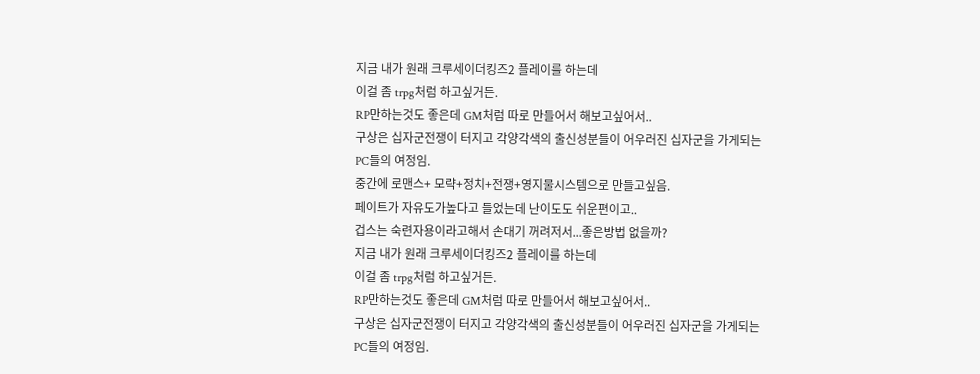지금 내가 원래 크루세이더킹즈2 플레이를 하는데
이걸 좀 trpg처럼 하고싶거든.
RP만하는것도 좋은데 GM처럼 따로 만들어서 해보고싶어서..
구상은 십자군전쟁이 터지고 각양각색의 출신성분들이 어우러진 십자군을 가게되는
PC들의 여정임.
중간에 로맨스+ 모략+정치+전쟁+영지물시스템으로 만들고싶음.
페이트가 자유도가높다고 들었는데 난이도도 쉬운편이고..
겁스는 숙련자용이라고해서 손대기 꺼려저서...좋은방법 없을까?
지금 내가 원래 크루세이더킹즈2 플레이를 하는데
이걸 좀 trpg처럼 하고싶거든.
RP만하는것도 좋은데 GM처럼 따로 만들어서 해보고싶어서..
구상은 십자군전쟁이 터지고 각양각색의 출신성분들이 어우러진 십자군을 가게되는
PC들의 여정임.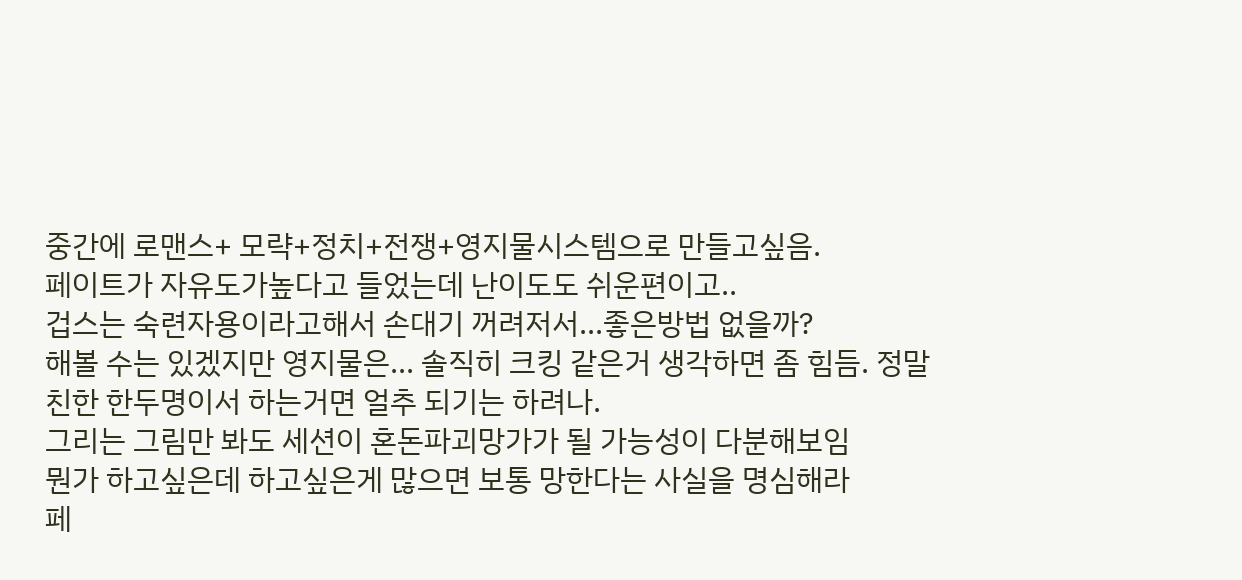중간에 로맨스+ 모략+정치+전쟁+영지물시스템으로 만들고싶음.
페이트가 자유도가높다고 들었는데 난이도도 쉬운편이고..
겁스는 숙련자용이라고해서 손대기 꺼려저서...좋은방법 없을까?
해볼 수는 있겠지만 영지물은... 솔직히 크킹 같은거 생각하면 좀 힘듬. 정말 친한 한두명이서 하는거면 얼추 되기는 하려나.
그리는 그림만 봐도 세션이 혼돈파괴망가가 될 가능성이 다분해보임
뭔가 하고싶은데 하고싶은게 많으면 보통 망한다는 사실을 명심해라
페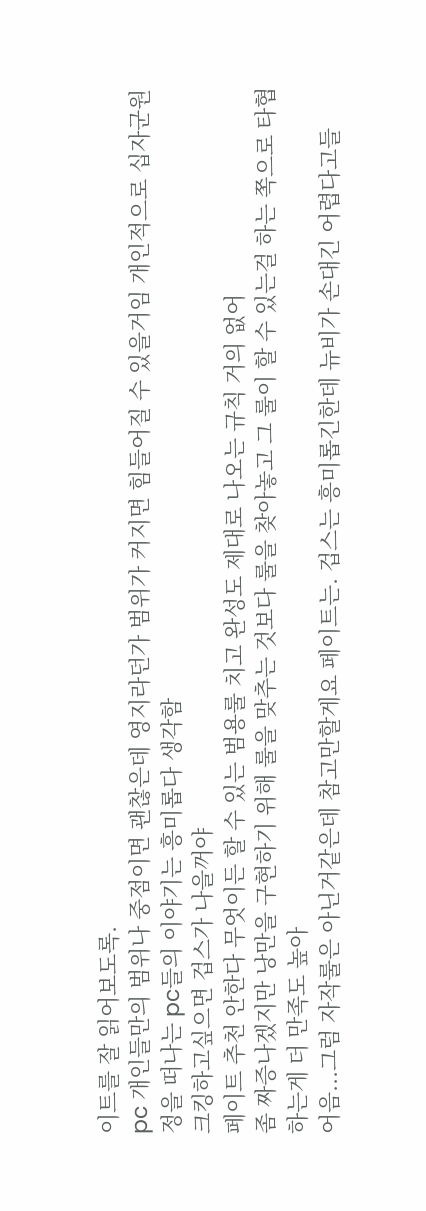이트를 잘 읽어보도록.
pc 개인들만의 범위나 중점이면 괜찮은데 영지라던가 범위가 커지면 힘들어질 수 있을거임 개인적으로 십자군원정을 떠나는 pc들의 이야기는 흥미롭다 생각함
크킹하고싶으면 겁스가 나을꺼야
페이트 추천 안한다 무엇이든 할 수 있는 범용룰 치고 완성도 제대로 나오는 규칙 거의 없어
좀 짜증나겠지만 낭만을 구현하기 위해 룰을 맞추는 것보다 룰을 찾아놓고 그 룰이 할 수 있는걸 하는 쪽으로 타협하는게 더 만족도 높아
어음...그럼 자작룰은 아닌거같은데 참고만할게요 페이트는. 겁스는 흥미롭긴한데 뉴비가 손대긴 어렵다고들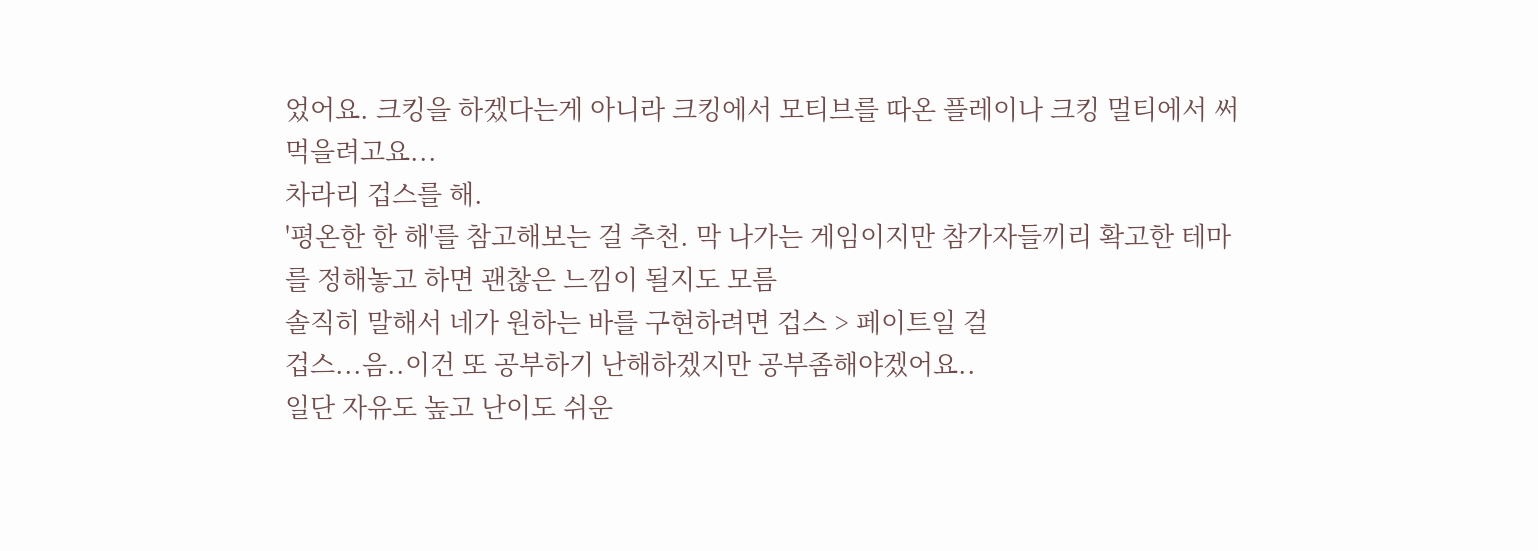었어요. 크킹을 하겠다는게 아니라 크킹에서 모티브를 따온 플레이나 크킹 멀티에서 써먹을려고요...
차라리 겁스를 해.
'평온한 한 해'를 참고해보는 걸 추천. 막 나가는 게임이지만 참가자들끼리 확고한 테마를 정해놓고 하면 괜찮은 느낌이 될지도 모름
솔직히 말해서 네가 원하는 바를 구현하려면 겁스 > 페이트일 걸
겁스...음..이건 또 공부하기 난해하겠지만 공부좀해야겠어요..
일단 자유도 높고 난이도 쉬운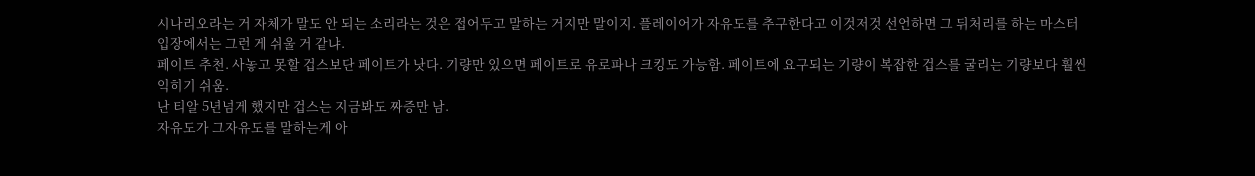시나리오라는 거 자체가 말도 안 되는 소리라는 것은 접어두고 말하는 거지만 말이지. 플레이어가 자유도를 추구한다고 이것저것 선언하면 그 뒤처리를 하는 마스터 입장에서는 그런 게 쉬울 거 같냐.
페이트 추천. 사놓고 못할 겁스보단 페이트가 낫다. 기량만 있으면 페이트로 유로파나 크킹도 가능함. 페이트에 요구되는 기량이 복잡한 겁스를 굴리는 기량보다 훨씬 익히기 쉬움.
난 티알 5년넘게 했지만 겁스는 지금봐도 짜증만 남.
자유도가 그자유도를 말하는게 아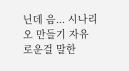닌데 음... 시나리오 만들기 자유로운걸 말한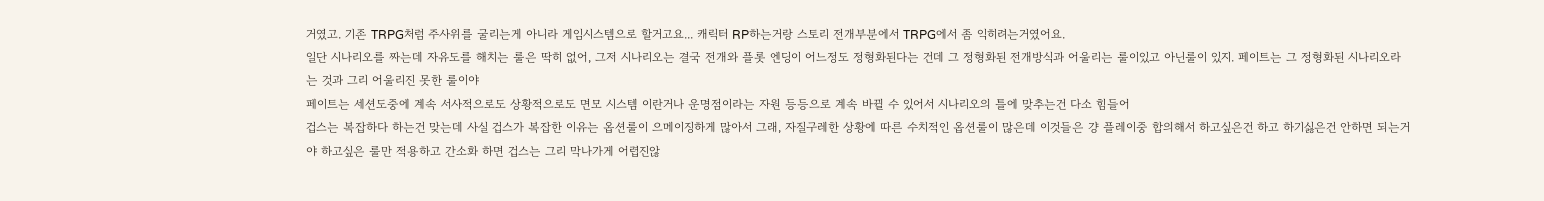거였고. 기존 TRPG처럼 주사위를 굴리는게 아니라 게임시스템으로 할거고요... 캐릭터 RP하는거랑 스토리 전개부분에서 TRPG에서 좀 익히려는거였어요.
일단 시나리오를 짜는데 자유도를 해치는 룰은 딱히 없어, 그저 시나리오는 결국 전개와 플롯 엔딩이 어느정도 정형화된다는 건데 그 정형화된 전개방식과 어울리는 룰이있고 아닌룰이 있지. 페이트는 그 정형화된 시나리오라는 것과 그리 어울리진 못한 룰이야
페이트는 세션도중에 계속 서사적으로도 상황적으로도 면모 시스템 이란거나 운명점이라는 자원 등등으로 계속 바뀔 수 있어서 시나리오의 틀에 맞추는건 다소 힘들어
겁스는 복잡하다 하는건 맞는데 사실 겁스가 복잡한 이유는 옵션룰이 으메이징하게 많아서 그래, 자질구레한 상황에 따른 수치적인 옵션룰이 많은데 이것들은 걍 플레이중 합의해서 하고싶은건 하고 하기싫은건 안하면 되는거야 하고싶은 룰만 적용하고 간소화 하면 겁스는 그리 막나가게 어렵진않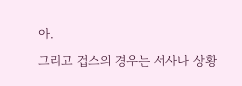아.
그리고 겁스의 경우는 서사나 상황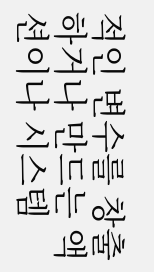적인 변수를 창출하거나 만드는 액션이나 시스템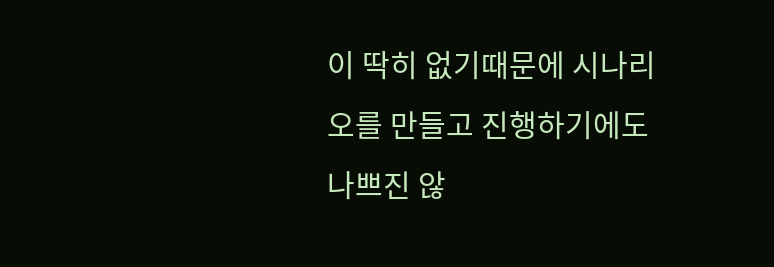이 딱히 없기때문에 시나리오를 만들고 진행하기에도 나쁘진 않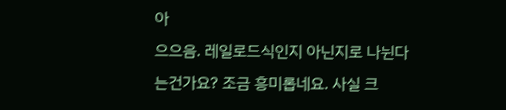아
으으음. 레일로드식인지 아닌지로 나뉜다는건가요? 조금 흥미롭네요. 사실 크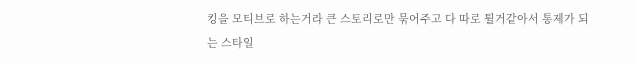킹을 모티브로 하는거라 큰 스토리로만 묶어주고 다 따로 튈거같아서 통제가 되는 스타일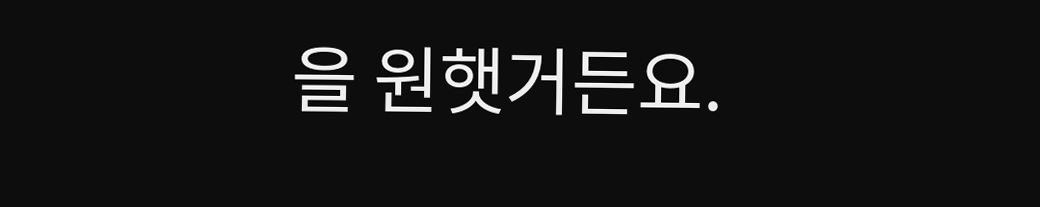을 원햇거든요.